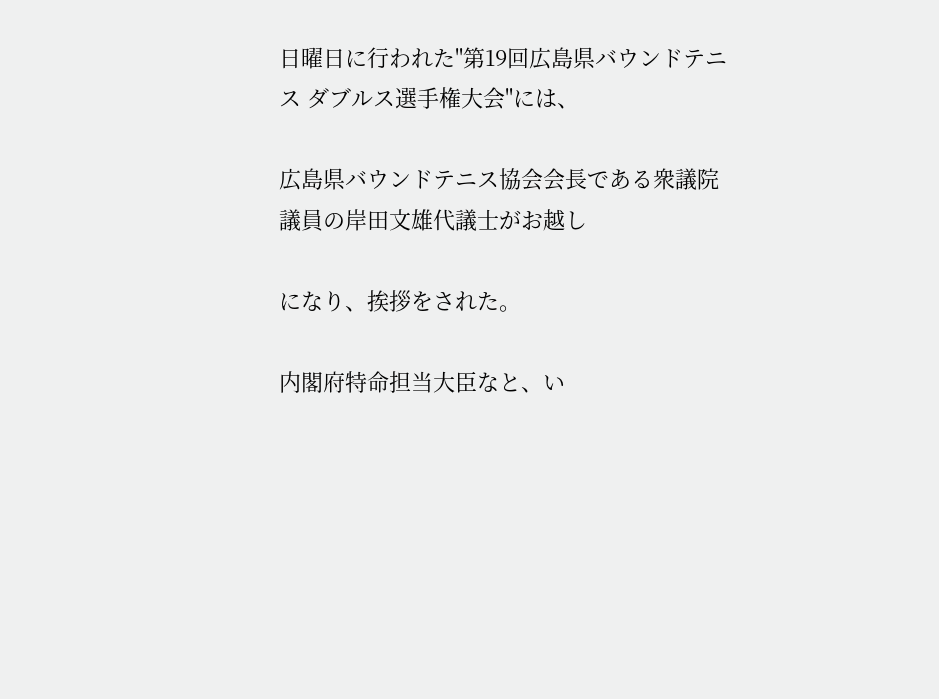日曜日に行われた"第19回広島県バウンドテニス ダブルス選手権大会"には、

広島県バウンドテニス協会会長である衆議院議員の岸田文雄代議士がお越し

になり、挨拶をされた。

内閣府特命担当大臣なと、い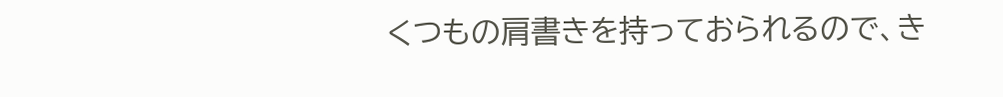くつもの肩書きを持っておられるので、き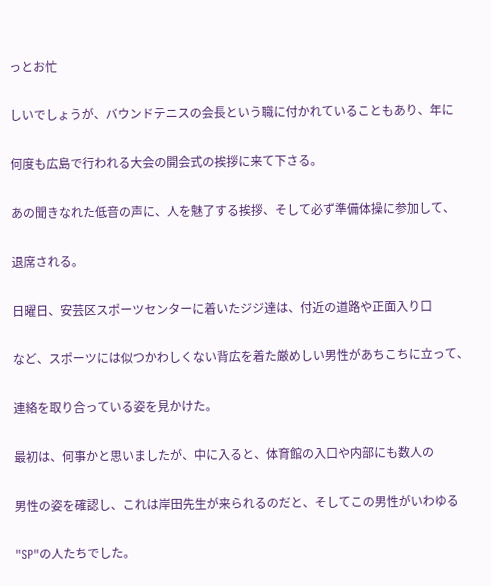っとお忙

しいでしょうが、バウンドテニスの会長という職に付かれていることもあり、年に

何度も広島で行われる大会の開会式の挨拶に来て下さる。

あの聞きなれた低音の声に、人を魅了する挨拶、そして必ず準備体操に参加して、

退席される。

日曜日、安芸区スポーツセンターに着いたジジ達は、付近の道路や正面入り口

など、スポーツには似つかわしくない背広を着た厳めしい男性があちこちに立って、

連絡を取り合っている姿を見かけた。

最初は、何事かと思いましたが、中に入ると、体育館の入口や内部にも数人の

男性の姿を確認し、これは岸田先生が来られるのだと、そしてこの男性がいわゆる

"SP"の人たちでした。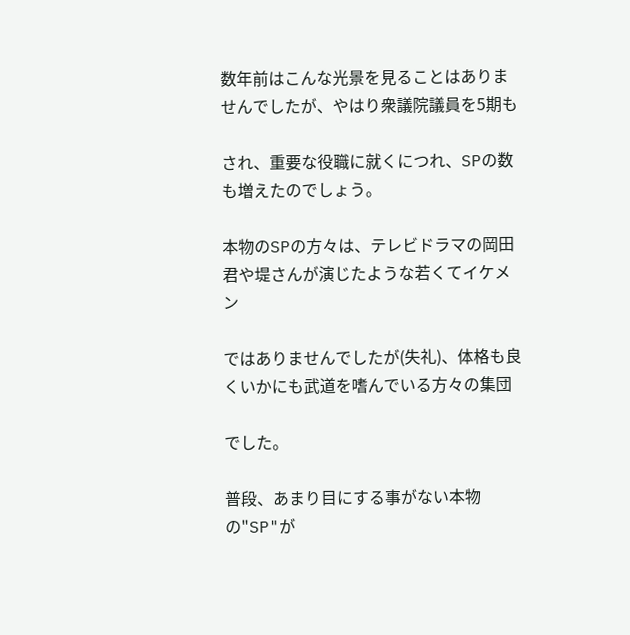数年前はこんな光景を見ることはありませんでしたが、やはり衆議院議員を5期も

され、重要な役職に就くにつれ、SPの数も増えたのでしょう。

本物のSPの方々は、テレビドラマの岡田君や堤さんが演じたような若くてイケメン

ではありませんでしたが(失礼)、体格も良くいかにも武道を嗜んでいる方々の集団

でした。

普段、あまり目にする事がない本物の"SP"が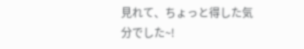見れて、ちょっと得した気分でした~!